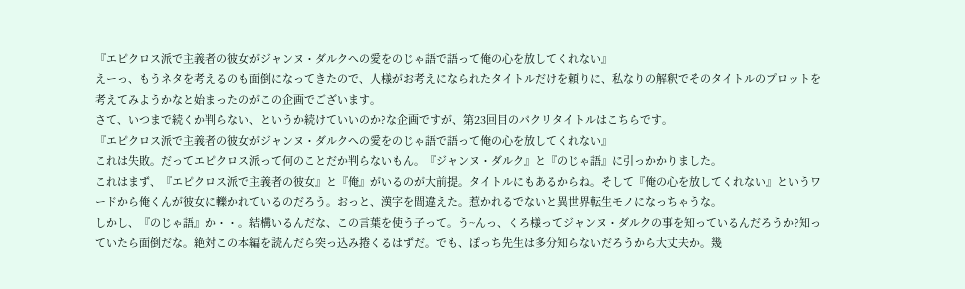『エピクロス派で主義者の彼女がジャンヌ・ダルクへの愛をのじゃ語で語って俺の心を放してくれない』
えーっ、もうネタを考えるのも面倒になってきたので、人様がお考えになられたタイトルだけを頼りに、私なりの解釈でそのタイトルのプロットを考えてみようかなと始まったのがこの企画でございます。
さて、いつまで続くか判らない、というか続けていいのか?な企画ですが、第23回目のパクリタイトルはこちらです。
『エピクロス派で主義者の彼女がジャンヌ・ダルクへの愛をのじゃ語で語って俺の心を放してくれない』
これは失敗。だってエピクロス派って何のことだか判らないもん。『ジャンヌ・ダルク』と『のじゃ語』に引っかかりました。
これはまず、『エピクロス派で主義者の彼女』と『俺』がいるのが大前提。タイトルにもあるからね。そして『俺の心を放してくれない』というワードから俺くんが彼女に轢かれているのだろう。おっと、漢字を間違えた。惹かれるでないと異世界転生モノになっちゃうな。
しかし、『のじゃ語』か・・。結構いるんだな、この言葉を使う子って。う~んっ、くろ様ってジャンヌ・ダルクの事を知っているんだろうか?知っていたら面倒だな。絶対この本編を読んだら突っ込み捲くるはずだ。でも、ぽっち先生は多分知らないだろうから大丈夫か。幾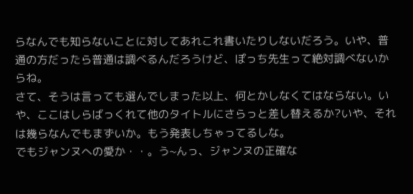らなんでも知らないことに対してあれこれ書いたりしないだろう。いや、普通の方だったら普通は調べるんだろうけど、ぽっち先生って絶対調べないからね。
さて、そうは言っても選んでしまった以上、何とかしなくてはならない。いや、ここはしらばっくれて他のタイトルにさらっと差し替えるか?いや、それは幾らなんでもまずいか。もう発表しちゃってるしな。
でもジャンヌへの愛か・・。う~んっ、ジャンヌの正確な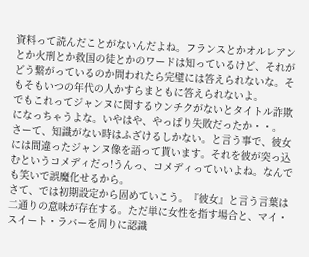資料って読んだことがないんだよね。フランスとかオルレアンとか火刑とか救国の徒とかのワードは知っているけど、それがどう繋がっているのか問われたら完璧には答えられないな。そもそもいつの年代の人かすらまともに答えられないよ。
でもこれってジャンヌに関するウンチクがないとタイトル詐欺になっちゃうよな。いやはや、やっぱり失敗だったか・・。
さーて、知識がない時はふざけるしかない。と言う事で、彼女には間違ったジャンヌ像を語って貰います。それを彼が突っ込むというコメディだっ!うんっ、コメディっていいよね。なんでも笑いで誤魔化せるから。
さて、では初期設定から固めていこう。『彼女』と言う言葉は二通りの意味が存在する。ただ単に女性を指す場合と、マイ・スイート・ラバーを周りに認識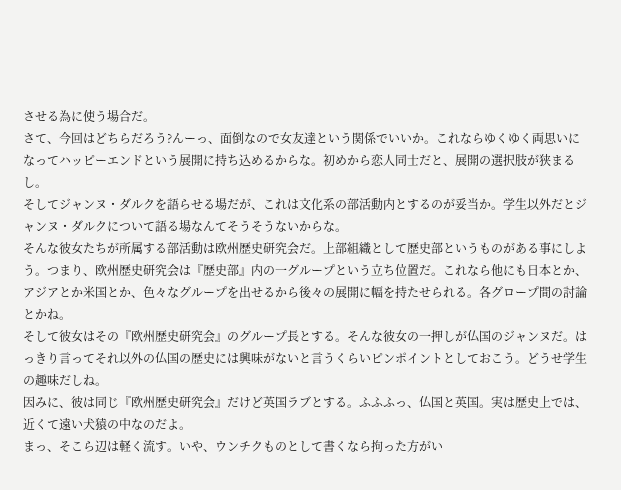させる為に使う場合だ。
さて、今回はどちらだろう?んーっ、面倒なので女友達という関係でいいか。これならゆくゆく両思いになってハッピーエンドという展開に持ち込めるからな。初めから恋人同士だと、展開の選択肢が狭まるし。
そしてジャンヌ・ダルクを語らせる場だが、これは文化系の部活動内とするのが妥当か。学生以外だとジャンヌ・ダルクについて語る場なんてそうそうないからな。
そんな彼女たちが所属する部活動は欧州歴史研究会だ。上部組織として歴史部というものがある事にしよう。つまり、欧州歴史研究会は『歴史部』内の一グループという立ち位置だ。これなら他にも日本とか、アジアとか米国とか、色々なグループを出せるから後々の展開に幅を持たせられる。各グロープ間の討論とかね。
そして彼女はその『欧州歴史研究会』のグループ長とする。そんな彼女の一押しが仏国のジャンヌだ。はっきり言ってそれ以外の仏国の歴史には興味がないと言うくらいピンポイントとしておこう。どうせ学生の趣味だしね。
因みに、彼は同じ『欧州歴史研究会』だけど英国ラブとする。ふふふっ、仏国と英国。実は歴史上では、近くて遠い犬猿の中なのだよ。
まっ、そこら辺は軽く流す。いや、ウンチクものとして書くなら拘った方がい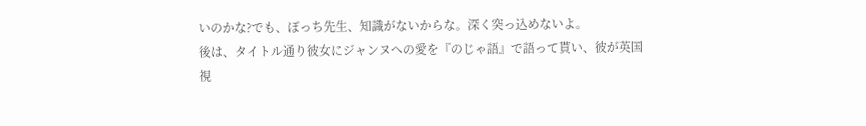いのかな?でも、ぽっち先生、知識がないからな。深く突っ込めないよ。
後は、タイトル通り彼女にジャンヌへの愛を『のじゃ語』で語って貰い、彼が英国視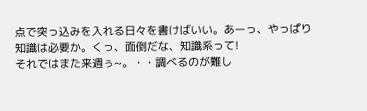点で突っ込みを入れる日々を書けばいい。あーっ、やっぱり知識は必要か。くっ、面倒だな、知識系って!
それではまた来週ぅ~。・・調べるのが難し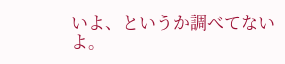いよ、というか調べてないよ。